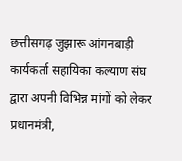छत्तीसगढ़ जुझारू आंगनबाड़ी कार्यकर्ता सहायिका कल्याण संघ द्वारा अपनी विभिन्न मांगों को लेकर प्रधानमंत्री,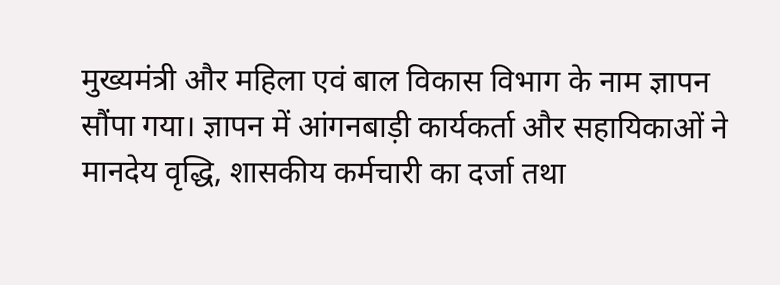मुख्यमंत्री और महिला एवं बाल विकास विभाग के नाम ज्ञापन सौंपा गया। ज्ञापन में आंगनबाड़ी कार्यकर्ता और सहायिकाओं ने मानदेय वृद्धि, शासकीय कर्मचारी का दर्जा तथा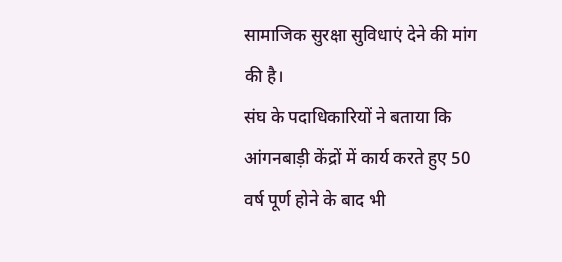सामाजिक सुरक्षा सुविधाएं देने की मांग की है।
संघ के पदाधिकारियों ने बताया कि आंगनबाड़ी केंद्रों में कार्य करते हुए 50 वर्ष पूर्ण होने के बाद भी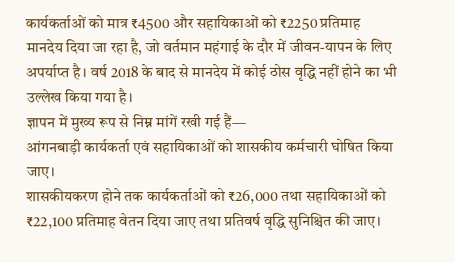कार्यकर्ताओं को मात्र ₹4500 और सहायिकाओं को ₹2250 प्रतिमाह मानदेय दिया जा रहा है, जो वर्तमान महंगाई के दौर में जीवन-यापन के लिए अपर्याप्त है। वर्ष 2018 के बाद से मानदेय में कोई ठोस वृद्धि नहीं होने का भी उल्लेख किया गया है।
ज्ञापन में मुख्य रूप से निम्न मांगें रखी गई हैं—
आंगनबाड़ी कार्यकर्ता एवं सहायिकाओं को शासकीय कर्मचारी घोषित किया जाए।
शासकीयकरण होने तक कार्यकर्ताओं को ₹26,000 तथा सहायिकाओं को ₹22,100 प्रतिमाह वेतन दिया जाए तथा प्रतिवर्ष वृद्धि सुनिश्चित की जाए।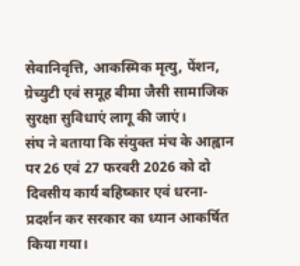सेवानिवृत्ति, आकस्मिक मृत्यु, पेंशन, ग्रेच्युटी एवं समूह बीमा जैसी सामाजिक सुरक्षा सुविधाएं लागू की जाएं।
संघ ने बताया कि संयुक्त मंच के आह्वान पर 26 एवं 27 फरवरी 2026 को दो दिवसीय कार्य बहिष्कार एवं धरना-प्रदर्शन कर सरकार का ध्यान आकर्षित किया गया।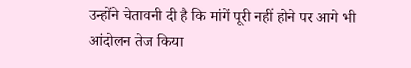उन्होंने चेतावनी दी है कि मांगें पूरी नहीं होने पर आगे भी आंदोलन तेज किया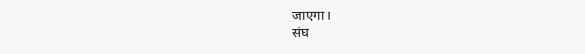जाएगा।
संघ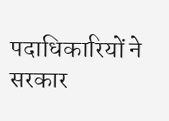पदाधिकारियों ने सरकार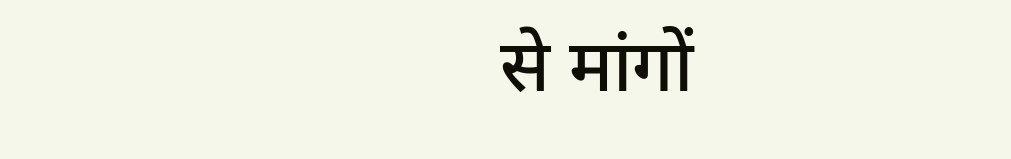से मांगों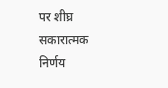पर शीघ्र सकारात्मक निर्णय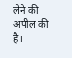लेने की अपील की है।